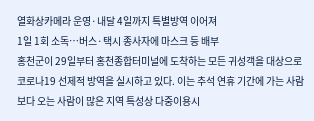열화상카메라 운영·내달 4일까지 특별방역 이어져
1일 1회 소독…버스·택시 종사자에 마스크 등 배부
홍천군이 29일부터 홍천종합터미널에 도착하는 모든 귀성객을 대상으로 코로나19 선제적 방역을 실시하고 있다. 이는 추석 연휴 기간에 가는 사람보다 오는 사람이 많은 지역 특성상 다중이용시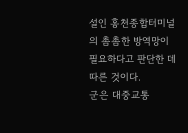설인 홍천종합터미널의 촘촘한 방역망이 필요하다고 판단한 데 따른 것이다.
군은 대중교통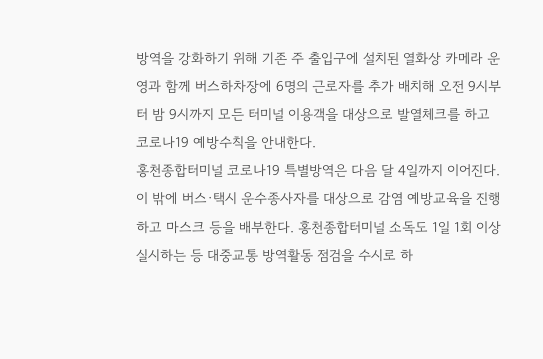방역을 강화하기 위해 기존 주 출입구에 설치된 열화상 카메라 운영과 함께 버스하차장에 6명의 근로자를 추가 배치해 오전 9시부터 밤 9시까지 모든 터미널 이용객을 대상으로 발열체크를 하고 코로나19 예방수칙을 안내한다.
홍천종합터미널 코로나19 특별방역은 다음 달 4일까지 이어진다.
이 밖에 버스·택시 운수종사자를 대상으로 감염 예방교육을 진행하고 마스크 등을 배부한다. 홍천종합터미널 소독도 1일 1회 이상 실시하는 등 대중교통 방역활동 점검을 수시로 하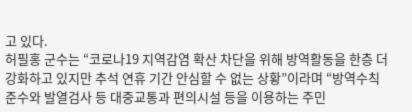고 있다.
허필홍 군수는 “코로나19 지역감염 확산 차단을 위해 방역활동을 한층 더 강화하고 있지만 추석 연휴 기간 안심할 수 없는 상황”이라며 “방역수칙 준수와 발열검사 등 대중교통과 편의시설 등을 이용하는 주민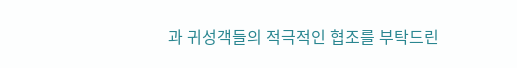과 귀성객들의 적극적인 협조를 부탁드린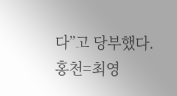다”고 당부했다.
홍천=최영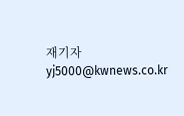재기자 yj5000@kwnews.co.kr